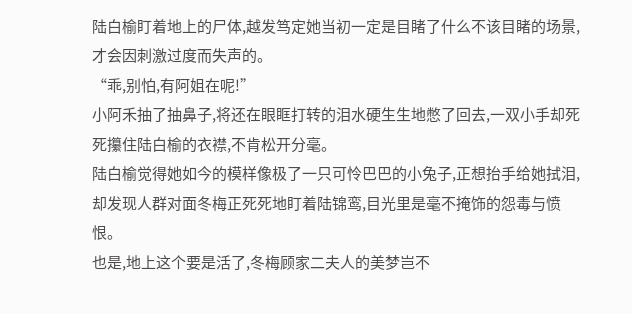陆白榆盯着地上的尸体,越发笃定她当初一定是目睹了什么不该目睹的场景,才会因刺激过度而失声的。
“乖,别怕,有阿姐在呢!”
小阿禾抽了抽鼻子,将还在眼眶打转的泪水硬生生地憋了回去,一双小手却死死攥住陆白榆的衣襟,不肯松开分毫。
陆白榆觉得她如今的模样像极了一只可怜巴巴的小兔子,正想抬手给她拭泪,却发现人群对面冬梅正死死地盯着陆锦鸾,目光里是毫不掩饰的怨毒与愤恨。
也是,地上这个要是活了,冬梅顾家二夫人的美梦岂不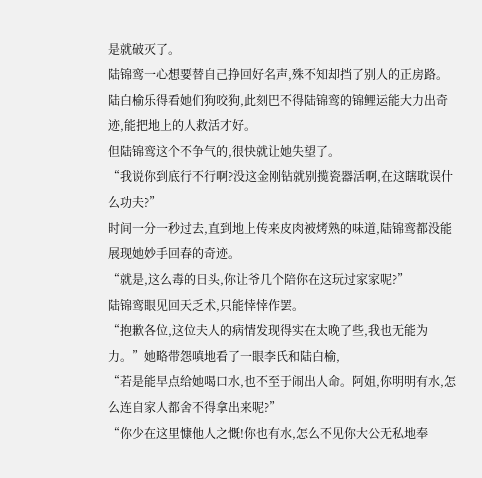是就破灭了。
陆锦鸾一心想要替自己挣回好名声,殊不知却挡了别人的正房路。
陆白榆乐得看她们狗咬狗,此刻巴不得陆锦鸾的锦鲤运能大力出奇迹,能把地上的人救活才好。
但陆锦鸾这个不争气的,很快就让她失望了。
“我说你到底行不行啊?没这金刚钻就别揽瓷器活啊,在这瞎耽误什么功夫?”
时间一分一秒过去,直到地上传来皮肉被烤熟的味道,陆锦鸾都没能展现她妙手回春的奇迹。
“就是,这么毒的日头,你让爷几个陪你在这玩过家家呢?”
陆锦鸾眼见回天乏术,只能悻悻作罢。
“抱歉各位,这位夫人的病情发现得实在太晚了些,我也无能为力。”她略带怨嗔地看了一眼李氏和陆白榆,
“若是能早点给她喝口水,也不至于闹出人命。阿姐,你明明有水,怎么连自家人都舍不得拿出来呢?”
“你少在这里慷他人之慨!你也有水,怎么不见你大公无私地奉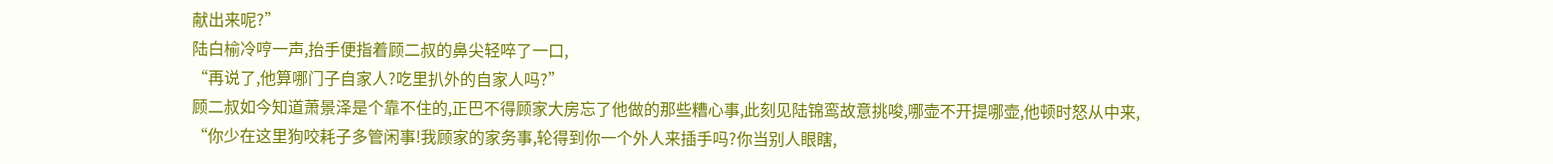献出来呢?”
陆白榆冷哼一声,抬手便指着顾二叔的鼻尖轻啐了一口,
“再说了,他算哪门子自家人?吃里扒外的自家人吗?”
顾二叔如今知道萧景泽是个靠不住的,正巴不得顾家大房忘了他做的那些糟心事,此刻见陆锦鸾故意挑唆,哪壶不开提哪壶,他顿时怒从中来,
“你少在这里狗咬耗子多管闲事!我顾家的家务事,轮得到你一个外人来插手吗?你当别人眼瞎,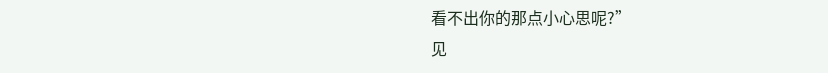看不出你的那点小心思呢?”
见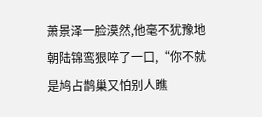萧景泽一脸漠然,他毫不犹豫地朝陆锦鸾狠啐了一口,“你不就是鸠占鹊巢又怕别人瞧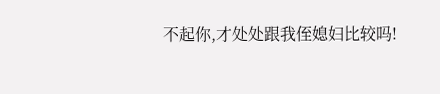不起你,才处处跟我侄媳妇比较吗!